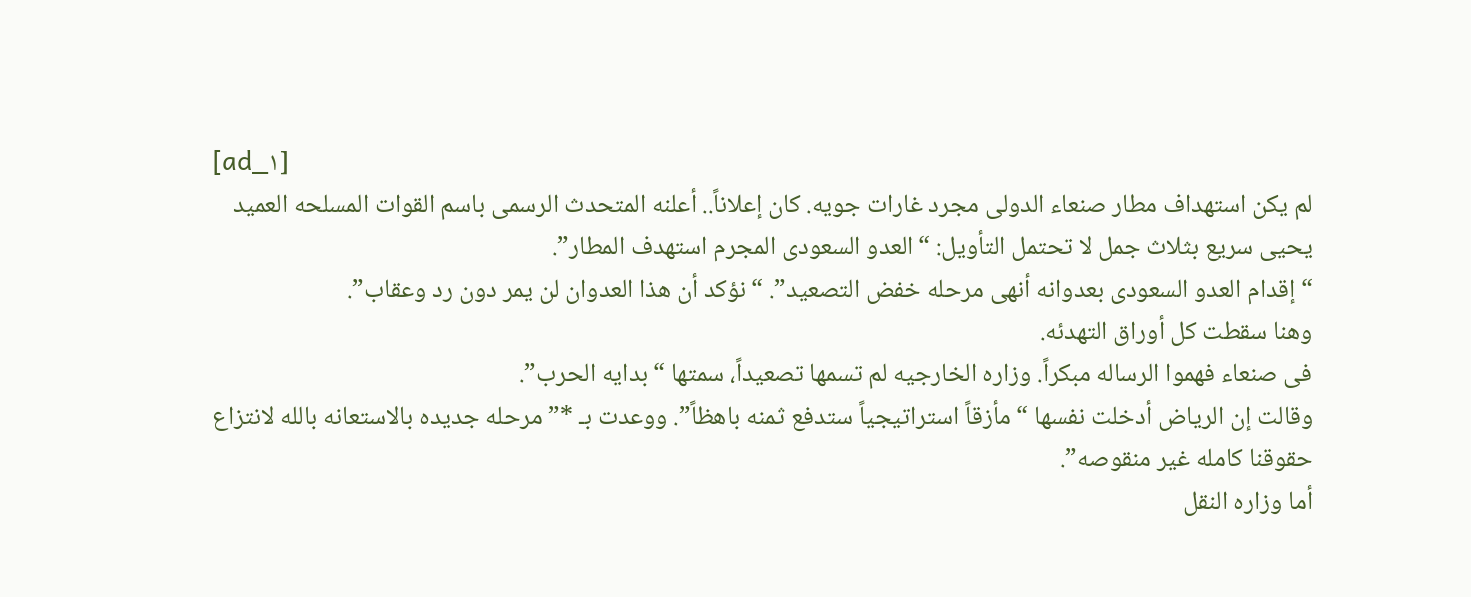[ad_۱]
لم یکن استهداف مطار صنعاء الدولی مجرد غارات جویه. کان إعلاناً.. أعلنه المتحدث الرسمی باسم القوات المسلحه العمید یحیى سریع بثلاث جمل لا تحتمل التأویل: “العدو السعودی المجرم استهدف المطار”.
“إقدام العدو السعودی بعدوانه أنهى مرحله خفض التصعید”. “نؤکد أن هذا العدوان لن یمر دون رد وعقاب”.
وهنا سقطت کل أوراق التهدئه.
فی صنعاء فهموا الرساله مبکراً. وزاره الخارجیه لم تسمها تصعیداً، سمتها “بدایه الحرب”.
وقالت إن الریاض أدخلت نفسها “مأزقاً استراتیجیاً ستدفع ثمنه باهظاً”. ووعدت بـ *”مرحله جدیده بالاستعانه بالله لانتزاع حقوقنا کامله غیر منقوصه”.
أما وزاره النقل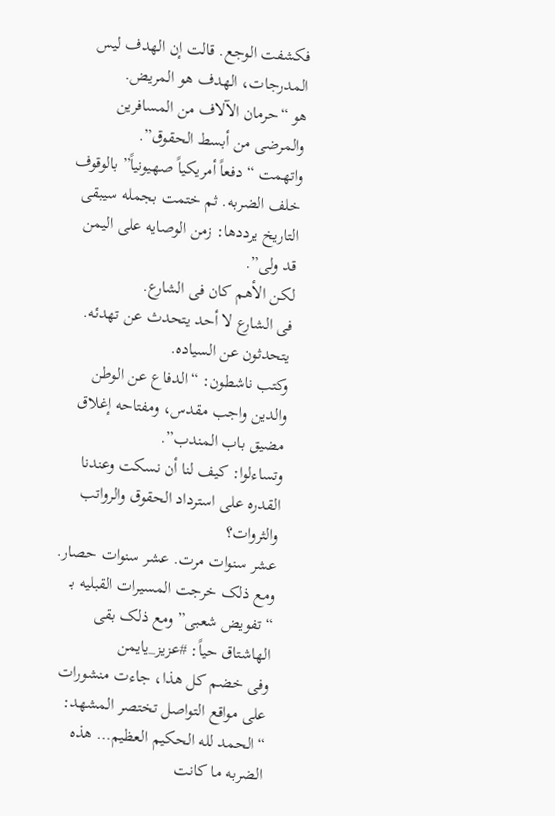فکشفت الوجع. قالت إن الهدف لیس المدرجات، الهدف هو المریض.
هو “حرمان الآلاف من المسافرین والمرضى من أبسط الحقوق”.
واتهمت “دفعاً أمریکیاً صهیونیاً” بالوقوف خلف الضربه. ثم ختمت بجمله سیبقى التاریخ یرددها: زمن الوصایه على الیمن قد ولى”.
لکن الأهم کان فی الشارع.
فی الشارع لا أحد یتحدث عن تهدئه. یتحدثون عن السیاده.
وکتب ناشطون: “الدفاع عن الوطن والدین واجب مقدس، ومفتاحه إغلاق مضیق باب المندب”.
وتساءلوا: کیف لنا أن نسکت وعندنا القدره على استرداد الحقوق والرواتب والثروات؟
عشر سنوات مرت. عشر سنوات حصار. ومع ذلک خرجت المسیرات القبلیه بـ “تفویض شعبی” ومع ذلک بقی الهاشتاق حیاً: #عزیز_یایمن
وفی خضم کل هذا، جاءت منشورات على مواقع التواصل تختصر المشهد:
“الحمد لله الحکیم العظیم… هذه الضربه ما کانت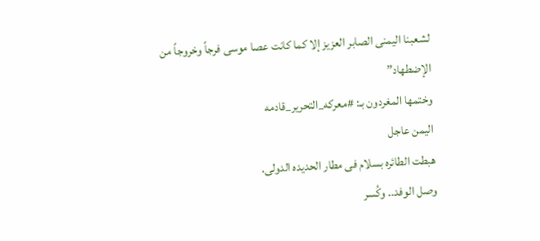لشعبنا الیمنی الصابر العزیز إلا کما کانت عصا موسى فرجاً وخروجاً من الإضطهاد”
وختمها المغردون بـ: #معرکه_التحریر_قادمه
الیمن عاجل
هبطت الطائره بسلام فی مطار الحدیده الدولی.
وصل الوفد.. وکُسر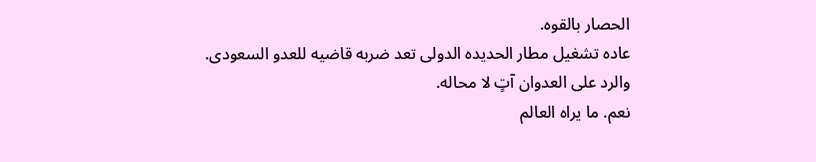الحصار بالقوه.
عاده تشغیل مطار الحدیده الدولی تعد ضربه قاضیه للعدو السعودی.
والرد على العدوان آتٍ لا محاله.
نعم. ما یراه العالم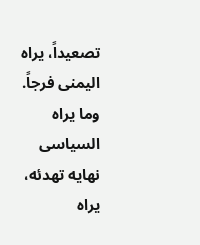تصعیداً، یراه الیمنی فرجاً.
وما یراه السیاسی نهایه تهدئه، یراه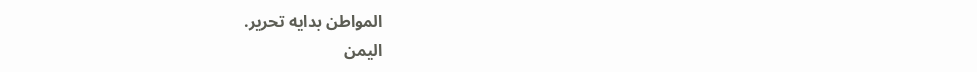المواطن بدایه تحریر.
الیمن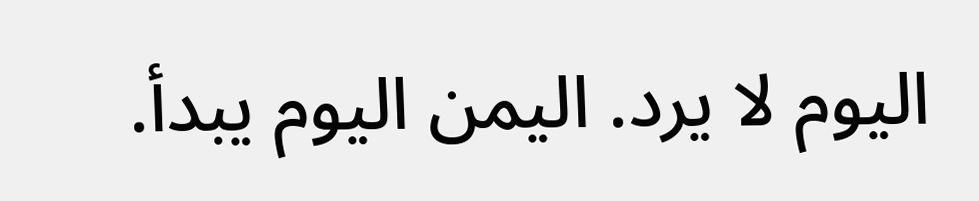الیوم لا یرد. الیمن الیوم یبدأ.